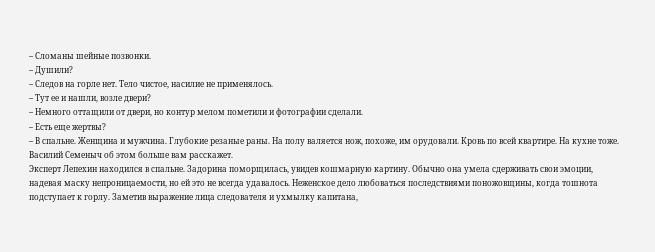– Сломаны шейные позвонки.
– Душили?
– Следов на горле нет. Тело чистое, насилие не применялось.
– Тут ее и нашли, возле двери?
– Немного оттащили от двери, но контур мелом пометили и фотографии сделали.
– Есть еще жертвы?
– В спальне. Женщина и мужчина. Глубокие резаные раны. На полу валяется нож, похоже, им орудовали. Кровь по всей квартире. На кухне тоже. Василий Семеныч об этом больше вам расскажет.
Эксперт Лепехин находился в спальне. Задорина поморщилась, увидев кошмарную картину. Обычно она умела сдерживать свои эмоции, надевая маску непроницаемости, но ей это не всегда удавалось. Неженское дело любоваться последствиями поножовщины, когда тошнота подступает к горлу. Заметив выражение лица следователя и ухмылку капитана,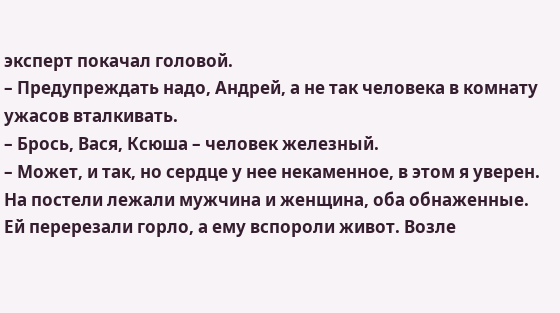эксперт покачал головой.
– Предупреждать надо, Андрей, а не так человека в комнату ужасов вталкивать.
– Брось, Вася, Ксюша – человек железный.
– Может, и так, но сердце у нее некаменное, в этом я уверен.
На постели лежали мужчина и женщина, оба обнаженные. Ей перерезали горло, а ему вспороли живот. Возле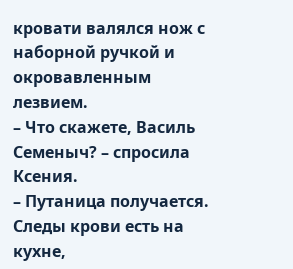кровати валялся нож с наборной ручкой и окровавленным лезвием.
– Что скажете, Василь Семеныч? – спросила Ксения.
– Путаница получается. Следы крови есть на кухне,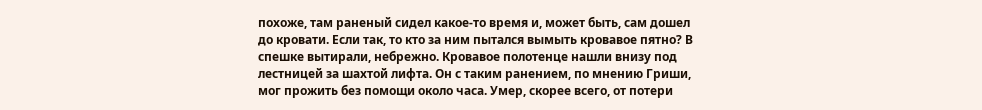похоже, там раненый сидел какое-то время и, может быть, сам дошел до кровати. Если так, то кто за ним пытался вымыть кровавое пятно? В спешке вытирали, небрежно. Кровавое полотенце нашли внизу под лестницей за шахтой лифта. Он с таким ранением, по мнению Гриши, мог прожить без помощи около часа. Умер, скорее всего, от потери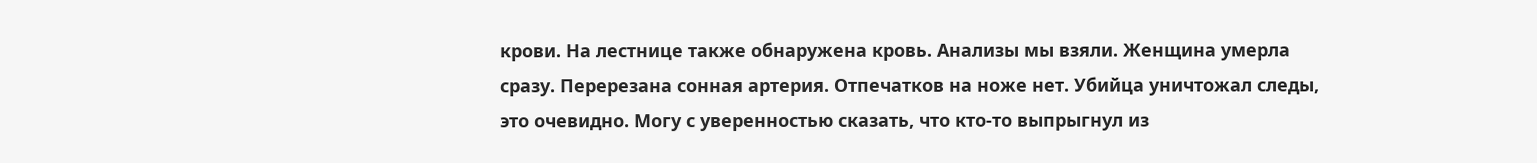крови. На лестнице также обнаружена кровь. Анализы мы взяли. Женщина умерла сразу. Перерезана сонная артерия. Отпечатков на ноже нет. Убийца уничтожал следы, это очевидно. Могу с уверенностью сказать, что кто-то выпрыгнул из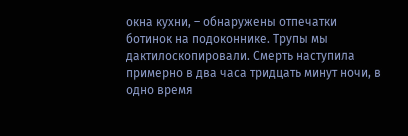окна кухни, – обнаружены отпечатки ботинок на подоконнике. Трупы мы дактилоскопировали. Смерть наступила примерно в два часа тридцать минут ночи, в одно время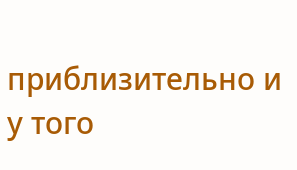приблизительно и у того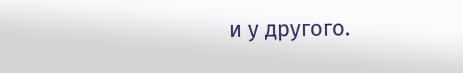и у другого.